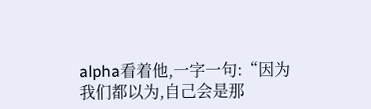alpha看着他,一字一句:“因为我们都以为,自己会是那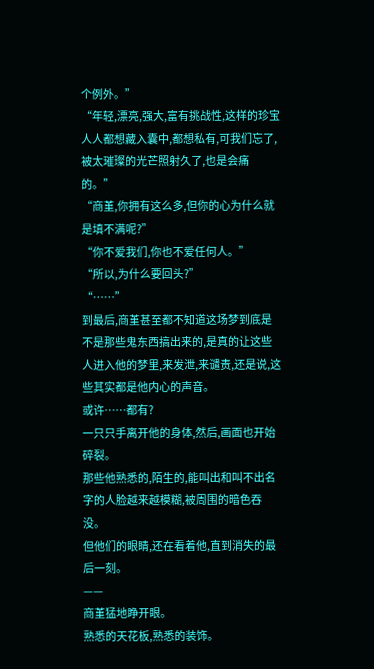个例外。”
“年轻,漂亮,强大,富有挑战性,这样的珍宝人人都想藏入囊中,都想私有,可我们忘了,被太璀璨的光芒照射久了,也是会痛的。”
“商堇,你拥有这么多,但你的心为什么就是填不满呢?”
“你不爱我们,你也不爱任何人。”
“所以,为什么要回头?”
“……”
到最后,商堇甚至都不知道这场梦到底是不是那些鬼东西搞出来的,是真的让这些人进入他的梦里,来发泄,来谴责,还是说,这些其实都是他内心的声音。
或许……都有?
一只只手离开他的身体,然后,画面也开始碎裂。
那些他熟悉的,陌生的,能叫出和叫不出名字的人脸越来越模糊,被周围的暗色吞没。
但他们的眼睛,还在看着他,直到消失的最后一刻。
——
商堇猛地睁开眼。
熟悉的天花板,熟悉的装饰。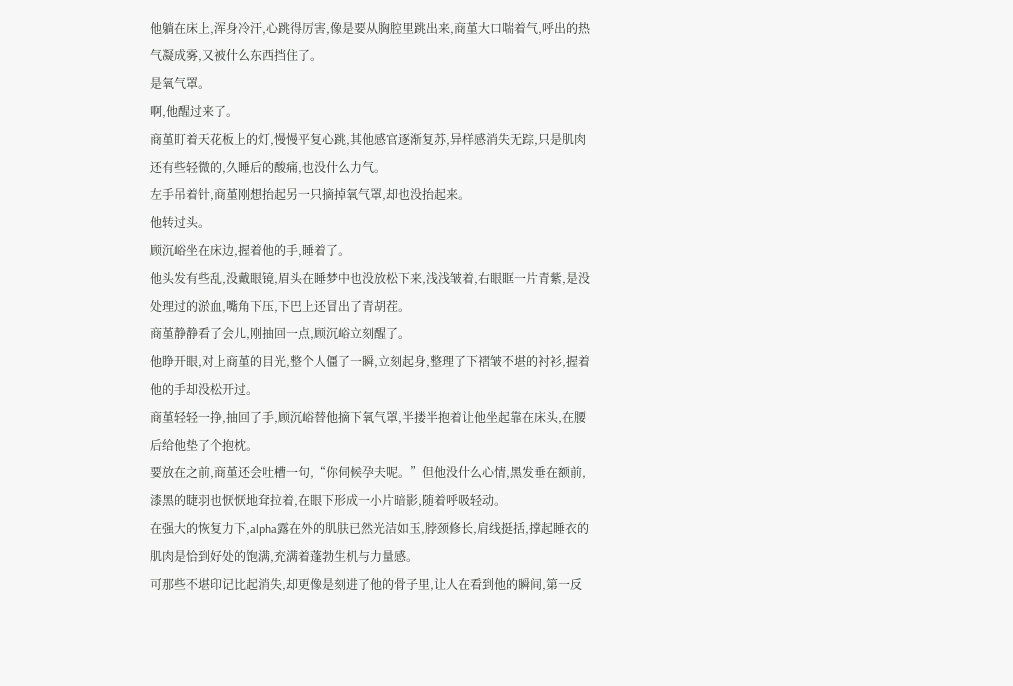他躺在床上,浑身冷汗,心跳得厉害,像是要从胸腔里跳出来,商堇大口喘着气,呼出的热气凝成雾,又被什么东西挡住了。
是氧气罩。
啊,他醒过来了。
商堇盯着天花板上的灯,慢慢平复心跳,其他感官逐渐复苏,异样感消失无踪,只是肌肉还有些轻微的,久睡后的酸痛,也没什么力气。
左手吊着针,商堇刚想抬起另一只摘掉氧气罩,却也没抬起来。
他转过头。
顾沉峪坐在床边,握着他的手,睡着了。
他头发有些乱,没戴眼镜,眉头在睡梦中也没放松下来,浅浅皱着,右眼眶一片青紫,是没处理过的淤血,嘴角下压,下巴上还冒出了青胡茬。
商堇静静看了会儿,刚抽回一点,顾沉峪立刻醒了。
他睁开眼,对上商堇的目光,整个人僵了一瞬,立刻起身,整理了下褶皱不堪的衬衫,握着他的手却没松开过。
商堇轻轻一挣,抽回了手,顾沉峪替他摘下氧气罩,半搂半抱着让他坐起靠在床头,在腰后给他垫了个抱枕。
要放在之前,商堇还会吐槽一句,“你伺候孕夫呢。”但他没什么心情,黑发垂在额前,漆黑的睫羽也恹恹地耷拉着,在眼下形成一小片暗影,随着呼吸轻动。
在强大的恢复力下,alpha露在外的肌肤已然光洁如玉,脖颈修长,肩线挺括,撑起睡衣的肌肉是恰到好处的饱满,充满着蓬勃生机与力量感。
可那些不堪印记比起消失,却更像是刻进了他的骨子里,让人在看到他的瞬间,第一反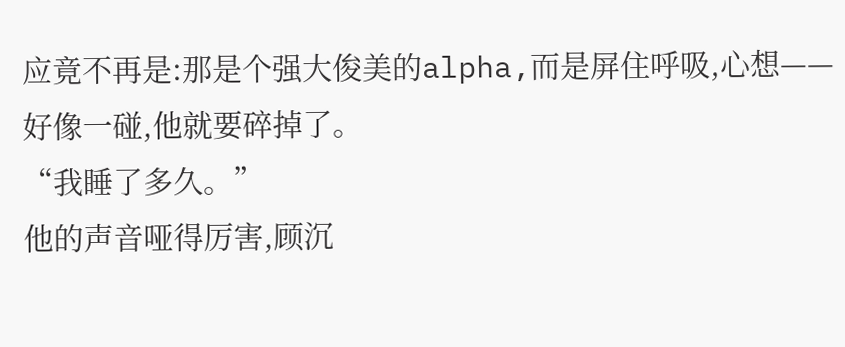应竟不再是:那是个强大俊美的alpha,而是屏住呼吸,心想——
好像一碰,他就要碎掉了。
“我睡了多久。”
他的声音哑得厉害,顾沉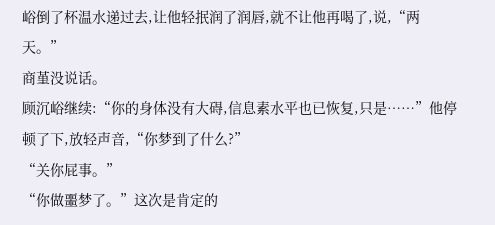峪倒了杯温水递过去,让他轻抿润了润唇,就不让他再喝了,说,“两天。”
商堇没说话。
顾沉峪继续:“你的身体没有大碍,信息素水平也已恢复,只是……”他停顿了下,放轻声音,“你梦到了什么?”
“关你屁事。”
“你做噩梦了。”这次是肯定的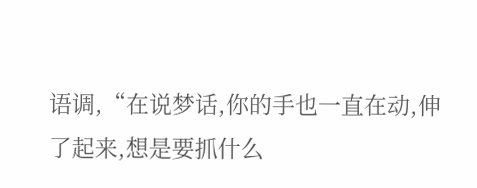语调,“在说梦话,你的手也一直在动,伸了起来,想是要抓什么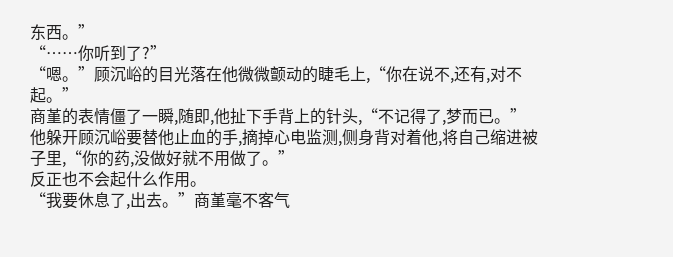东西。”
“……你听到了?”
“嗯。”顾沉峪的目光落在他微微颤动的睫毛上,“你在说不,还有,对不起。”
商堇的表情僵了一瞬,随即,他扯下手背上的针头,“不记得了,梦而已。”
他躲开顾沉峪要替他止血的手,摘掉心电监测,侧身背对着他,将自己缩进被子里,“你的药,没做好就不用做了。”
反正也不会起什么作用。
“我要休息了,出去。”商堇毫不客气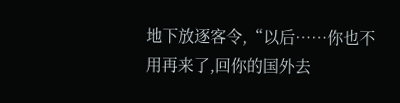地下放逐客令,“以后……你也不用再来了,回你的国外去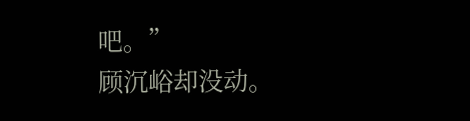吧。”
顾沉峪却没动。